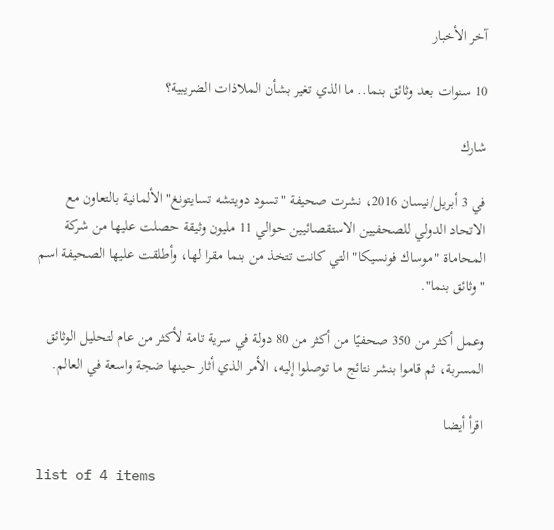آخر الأخبار

10 سنوات بعد وثائق بنما.. ما الذي تغير بشأن الملاذات الضريبية؟

شارك

في 3 أبريل/نيسان 2016، نشرت صحيفة "تسود دويتشه تسايتونغ" الألمانية بالتعاون مع الاتحاد الدولي للصحفيين الاستقصائيين حوالي 11 مليون وثيقة حصلت عليها من شركة المحاماة "موساك فونسيكا" التي كانت تتخذ من بنما مقرا لها، وأطلقت عليها الصحيفة اسم "وثائق بنما".

وعمل أكثر من 350 صحفيًا من أكثر من 80 دولة في سرية تامة لأكثر من عام لتحليل الوثائق المسربة، ثم قاموا بنشر نتائج ما توصلوا إليه، الأمر الذي أثار حينها ضجة واسعة في العالم.

اقرأ أيضا

list of 4 items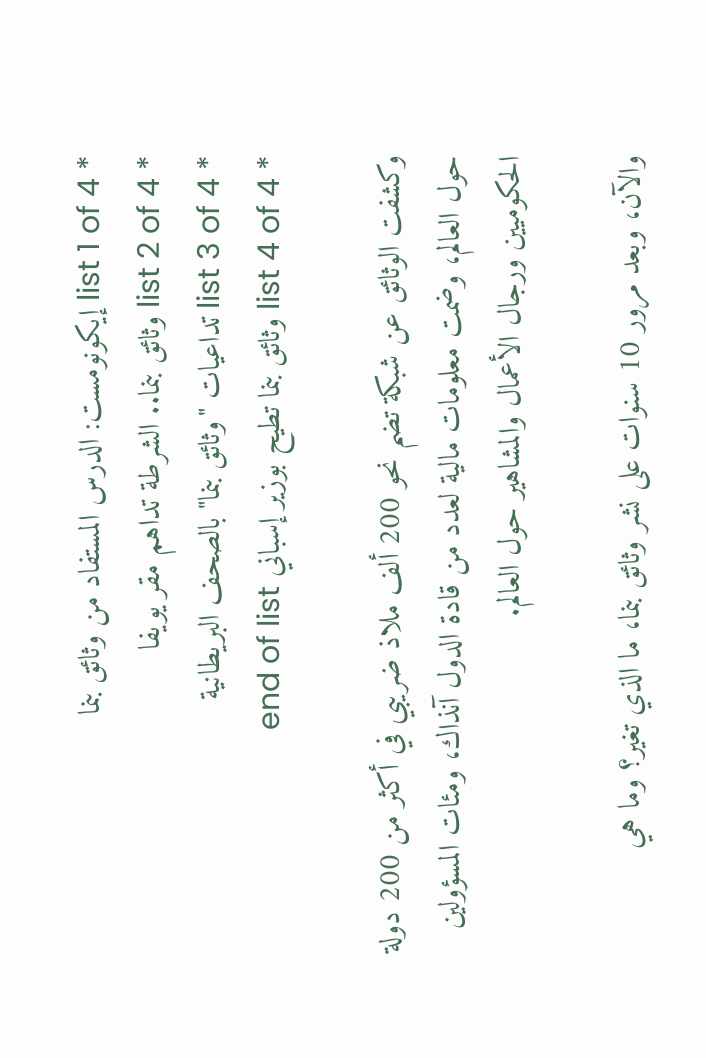* list 1 of 4 إيكونومست: الدرس المستفاد من وثائق بنما
* list 2 of 4 وثائق بنما.. الشرطة تداهم مقر يويفا
* list 3 of 4 تداعيات "وثائق بنما" بالصحف البريطانية
* list 4 of 4 وثائق بنما تطيح بوزير إسباني end of list

وكشفت الوثائق عن شبكة تضم نحو 200 ألف ملاذ ضريبي في أكثر من 200 دولة حول العالم، وضمت معلومات مالية لعدد من قادة الدول آنذاك، ومئات المسؤولين الحكوميين ورجال الأعمال والمشاهير حول العالم.

والآن، وبعد مرور 10 سنوات على نشر وثائق بنما، ما الذي تغير؟ وما هي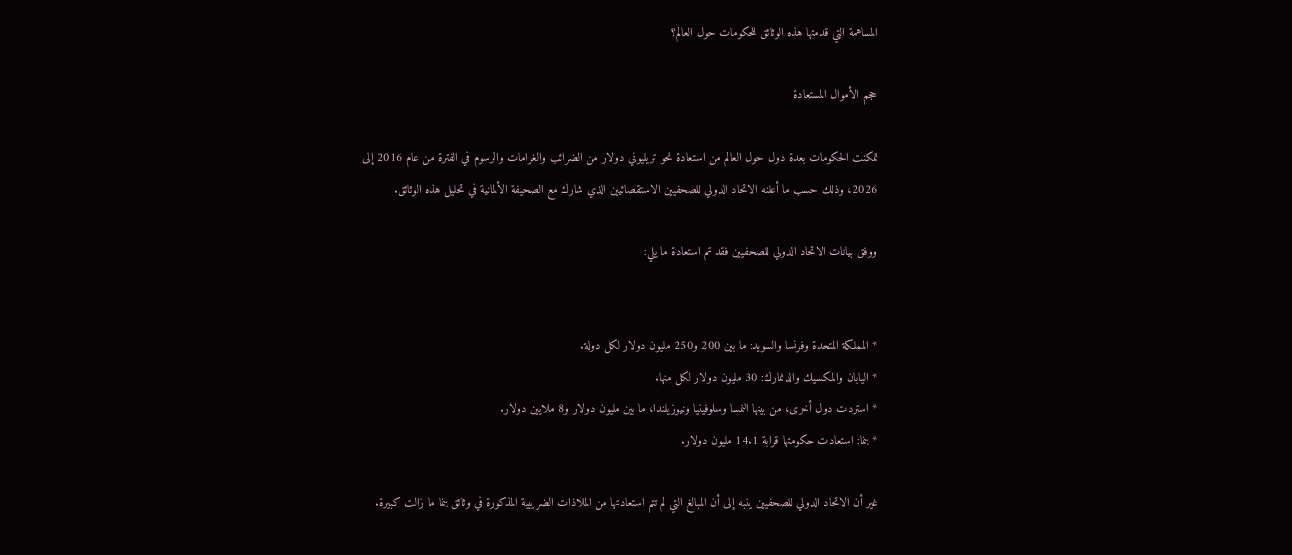المساهمة التي قدمتها هذه الوثائق للحكومات حول العالم؟

حجم الأموال المستعادة

تمكنت الحكومات بعدة دول حول العالم من استعادة نحو تريليوني دولار من الضرائب والغرامات والرسوم في الفترة من عام 2016 إلى 2026، وذلك حسب ما أعلنه الاتحاد الدولي للصحفيين الاستقصائيين الذي شارك مع الصحيفة الألمانية في تحليل هذه الوثائق.

ووفق بيانات الاتحاد الدولي للصحفيين فقد تم استعادة ما يلي:


* المملكة المتحدة وفرنسا والسويد: ما بين 200 و250 مليون دولار لكل دولة.
* اليابان والمكسيك والدنمارك: 30 مليون دولار لكل منها.
* استردت دول أخرى، من بينها النمسا وسلوفينيا ونيوزيلندا، ما بين مليون دولار و8 ملايين دولار.
* بنما: استعادت حكومتها قرابة 14.1 مليون دولار.

غير أن الاتحاد الدولي للصحفيين ينبه إلى أن المبالغ التي لم تتم استعادتها من الملاذات الضريبية المذكورة في وثائق بنما ما زالت كبيرة.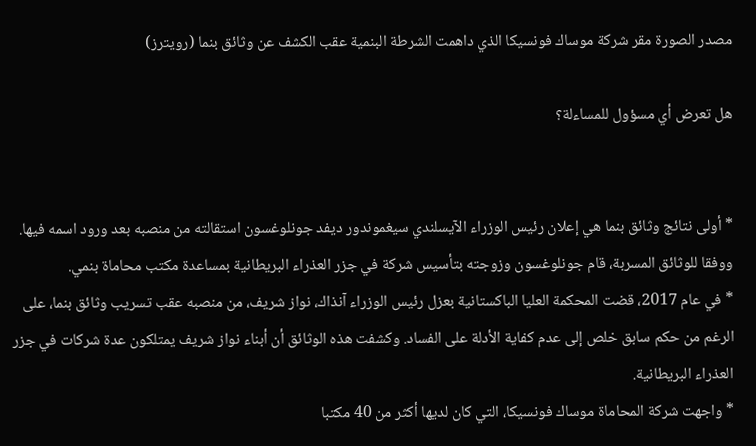مصدر الصورة مقر شركة موساك فونسيكا الذي داهمت الشرطة البنمية عقب الكشف عن وثائق بنما (رويترز)

هل تعرض أي مسؤول للمساءلة؟


* أولى نتائج وثائق بنما هي إعلان رئيس الوزراء الآيسلندي سيغموندور ديفد جونلوغسون استقالته من منصبه بعد ورود اسمه فيها. ووفقا للوثائق المسربة، قام جونلوغسون وزوجته بتأسيس شركة في جزر العذراء البريطانية بمساعدة مكتب محاماة بنمي.
* في عام 2017، قضت المحكمة العليا الباكستانية بعزل رئيس الوزراء آنذاك، نواز شريف، من منصبه عقب تسريب وثائق بنما، على الرغم من حكم سابق خلص إلى عدم كفاية الأدلة على الفساد. وكشفت هذه الوثائق أن أبناء نواز شريف يمتلكون عدة شركات في جزر العذراء البريطانية.
* واجهت شركة المحاماة موساك فونسيكا، التي كان لديها أكثر من 40 مكتبا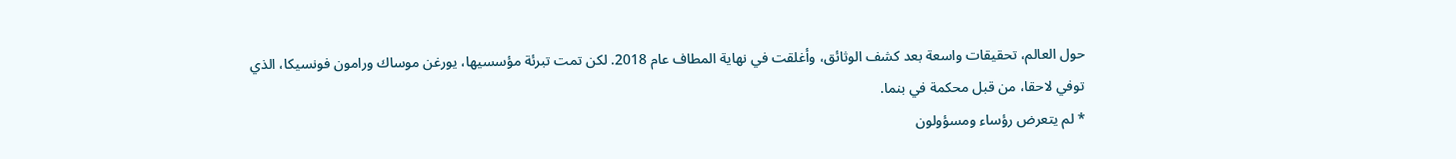حول العالم، تحقيقات واسعة بعد كشف الوثائق، وأغلقت في نهاية المطاف عام 2018. لكن تمت تبرئة مؤسسيها، يورغن موساك ورامون فونسيكا، الذي توفي لاحقا، من قبل محكمة في بنما.
* لم يتعرض رؤساء ومسؤولون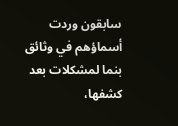سابقون وردت أسماؤهم في وثائق بنما لمشكلات بعد كشفها،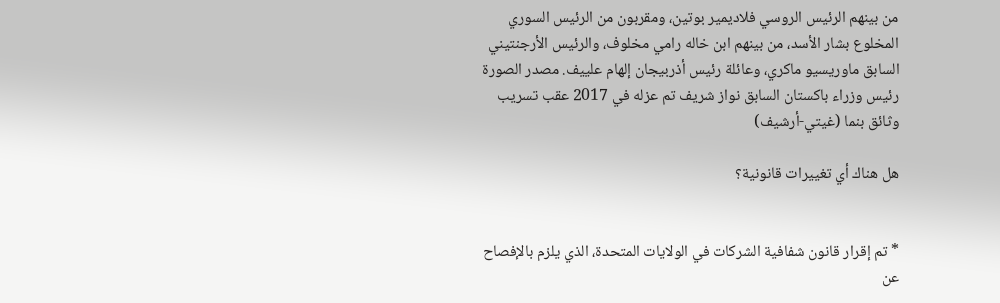من بينهم الرئيس الروسي فلاديمير بوتين، ومقربون من الرئيس السوري المخلوع بشار الأسد، من بينهم ابن خاله رامي مخلوف، والرئيس الأرجنتيني السابق ماوريسيو ماكري، وعائلة رئيس أذربيجان إلهام علييف. مصدر الصورة رئيس وزراء باكستان السابق نواز شريف تم عزله في 2017 عقب تسريب وثائق بنما (غيتي-أرشيف)

هل هناك أي تغييرات قانونية؟


* تم إقرار قانون شفافية الشركات في الولايات المتحدة، الذي يلزم بالإفصاح عن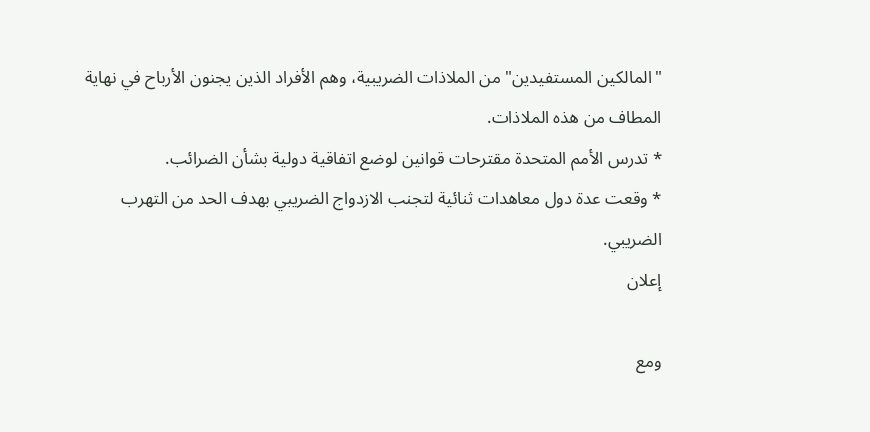"المالكين المستفيدين" من الملاذات الضريبية، وهم الأفراد الذين يجنون الأرباح في نهاية المطاف من هذه الملاذات.
* تدرس الأمم المتحدة مقترحات قوانين لوضع اتفاقية دولية بشأن الضرائب.
* وقعت عدة دول معاهدات ثنائية لتجنب الازدواج الضريبي بهدف الحد من التهرب الضريبي.
إعلان

ومع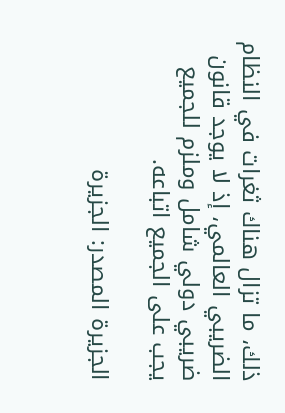ذلك، ما تزال هناك ثغرات في النظام الضريبي العالمي، إذ لا يوجد قانون ضريبي دولي شامل وملزم للجميع يجب على الجميع اتباعه.

الجزيرة المصدر: الجزيرة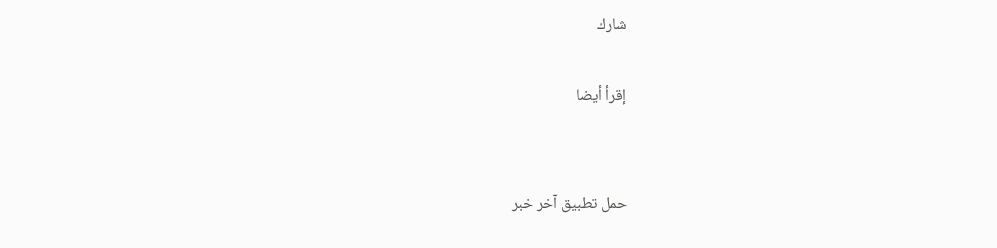شارك

إقرأ أيضا


حمل تطبيق آخر خبر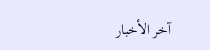آخر الأخبار